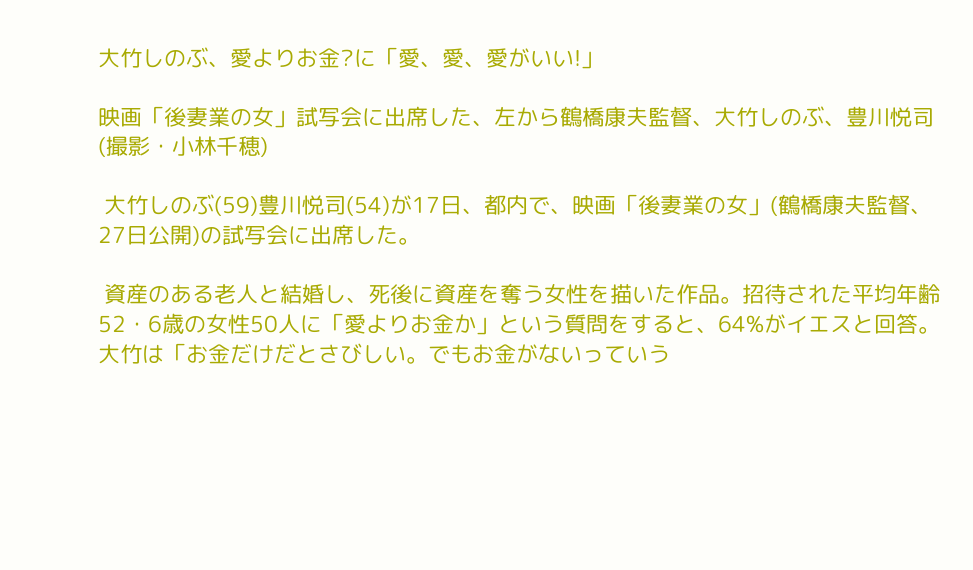大竹しのぶ、愛よりお金?に「愛、愛、愛がいい!」

映画「後妻業の女」試写会に出席した、左から鶴橋康夫監督、大竹しのぶ、豊川悦司(撮影・小林千穂)

 大竹しのぶ(59)豊川悦司(54)が17日、都内で、映画「後妻業の女」(鶴橋康夫監督、27日公開)の試写会に出席した。

 資産のある老人と結婚し、死後に資産を奪う女性を描いた作品。招待された平均年齢52・6歳の女性50人に「愛よりお金か」という質問をすると、64%がイエスと回答。大竹は「お金だけだとさびしい。でもお金がないっていう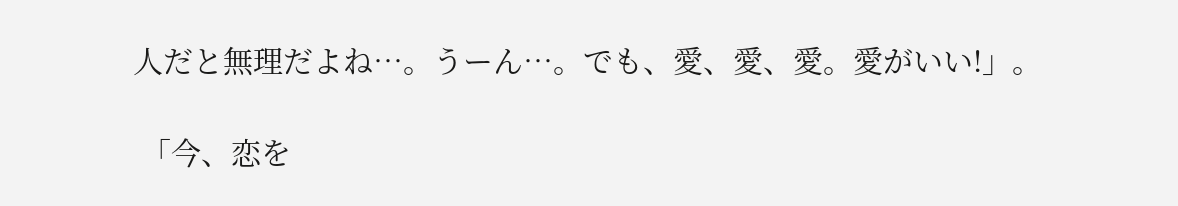人だと無理だよね…。うーん…。でも、愛、愛、愛。愛がいい!」。

 「今、恋を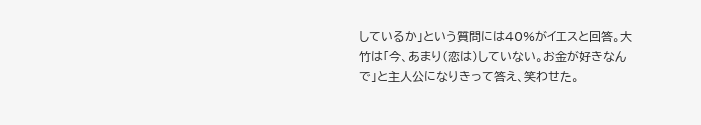しているか」という質問には40%がイエスと回答。大竹は「今、あまり(恋は)していない。お金が好きなんで」と主人公になりきって答え、笑わせた。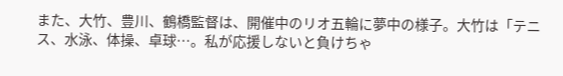また、大竹、豊川、鶴橋監督は、開催中のリオ五輪に夢中の様子。大竹は「テニス、水泳、体操、卓球…。私が応援しないと負けちゃ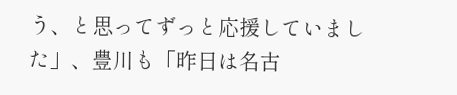う、と思ってずっと応援していました」、豊川も「昨日は名古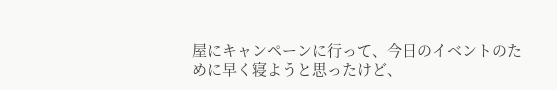屋にキャンペーンに行って、今日のイベントのために早く寝ようと思ったけど、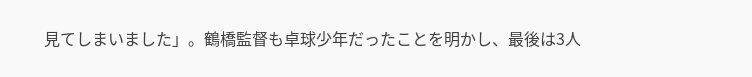見てしまいました」。鶴橋監督も卓球少年だったことを明かし、最後は3人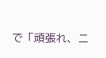で「頑張れ、ニ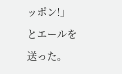ッポン!」とエールを送った。